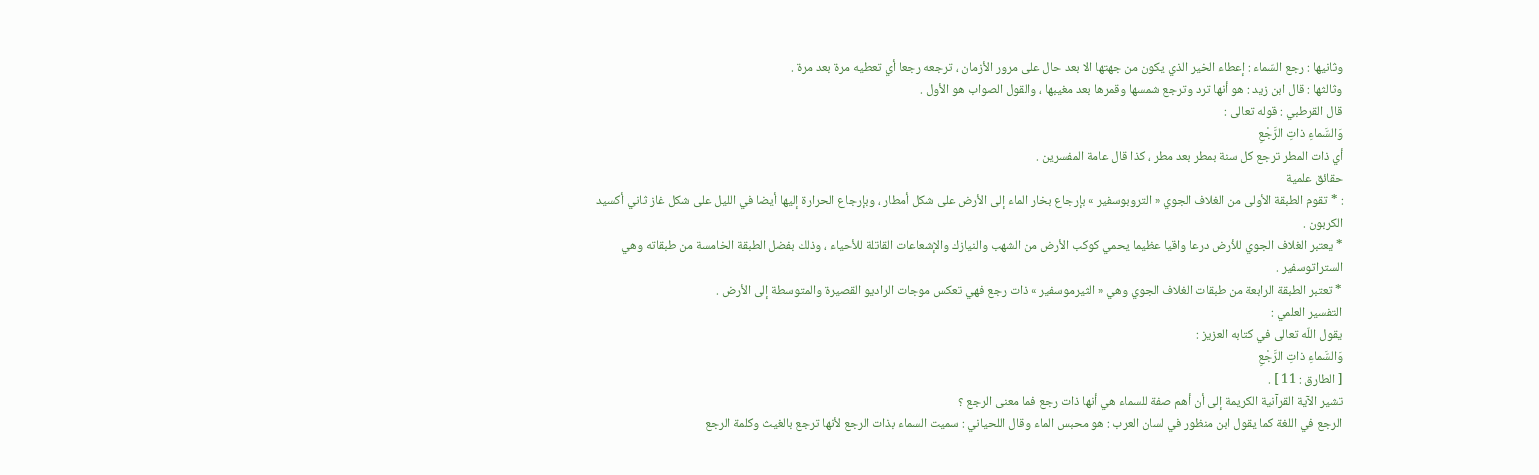وثانيها : رجع السّماء : إعطاء الخير الذي يكون من جهتها الا بعد حال على مرور الأزمان ، ترجعه رجعا أي تعطيه مرة بعد مرة .
وثالثها : قال ابن زيد : هو أنها ترد وترجع شمسها وقمرها بعد مغيبها ، والقول الصواب هو الأول .
قال القرطبي : قوله تعالى :
وَالسَّماءِ ذاتِ الرَّجْعِ
أي ذات المطر ترجع كل سنة بمطر بعد مطر ، كذا قال عامة المفسرين .
حقائق علمية
: * تقوم الطبقة الأولى من الغلاف الجوي « التروبوسفير » بإرجاع بخار الماء إلى الأرض على شكل أمطار ، وبإرجاع الحرارة إليها أيضا في الليل على شكل غاز ثاني أكسيد الكربون .
* يعتبر الغلاف الجوي للأرض درعا واقيا عظيما يحمي كوكب الأرض من الشهب والنيازك والإشعاعات القاتلة للأحياء ، وذلك بفضل الطبقة الخامسة من طبقاته وهي الستراتوسفير .
* تعتبر الطبقة الرابعة من طبقات الغلاف الجوي وهي « الثيرموسفير » ذات رجع فهي تعكس موجات الراديو القصيرة والمتوسطة إلى الأرض .
التفسير العلمي :
يقول اللّه تعالى في كتابه العزيز :
وَالسَّماءِ ذاتِ الرَّجْعِ
[ الطارق : 11 ] .
تشير الآية القرآنية الكريمة إلى أن أهم صفة للسماء هي أنها ذات رجع فما معنى الرجع ؟
الرجع في اللغة كما يقول ابن منظور في لسان العرب : هو محبس الماء وقال اللحياني : سميت السماء بذات الرجع لأنها ترجع بالغيث وكلمة الرجع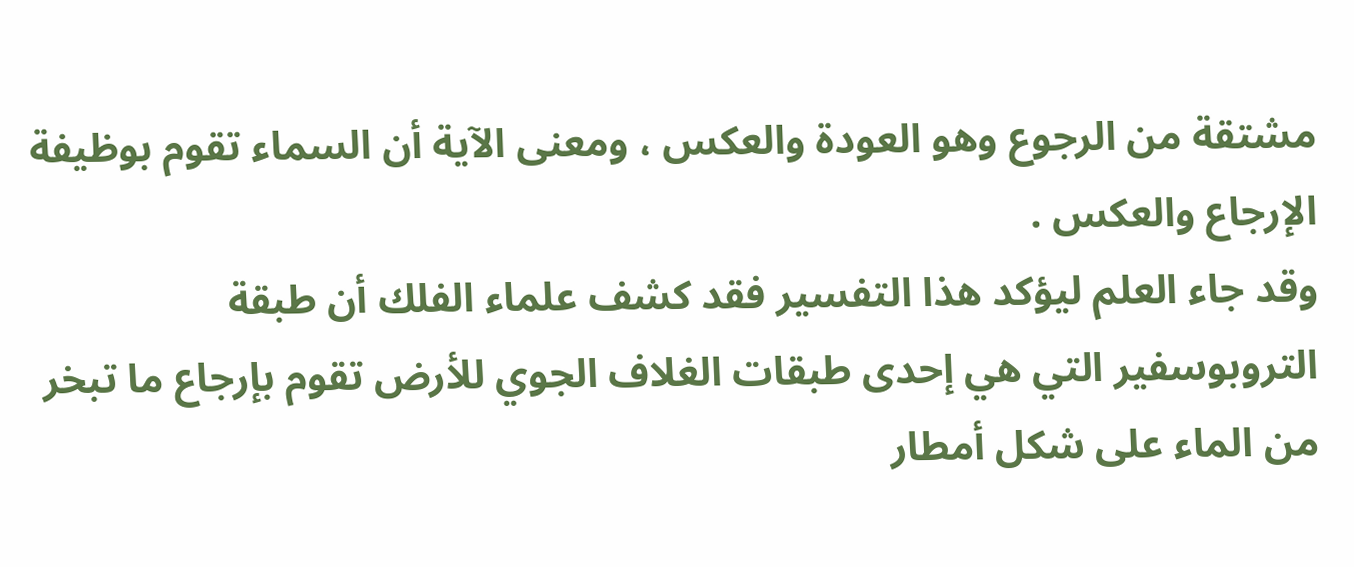مشتقة من الرجوع وهو العودة والعكس ، ومعنى الآية أن السماء تقوم بوظيفة الإرجاع والعكس .
وقد جاء العلم ليؤكد هذا التفسير فقد كشف علماء الفلك أن طبقة التروبوسفير التي هي إحدى طبقات الغلاف الجوي للأرض تقوم بإرجاع ما تبخر من الماء على شكل أمطار